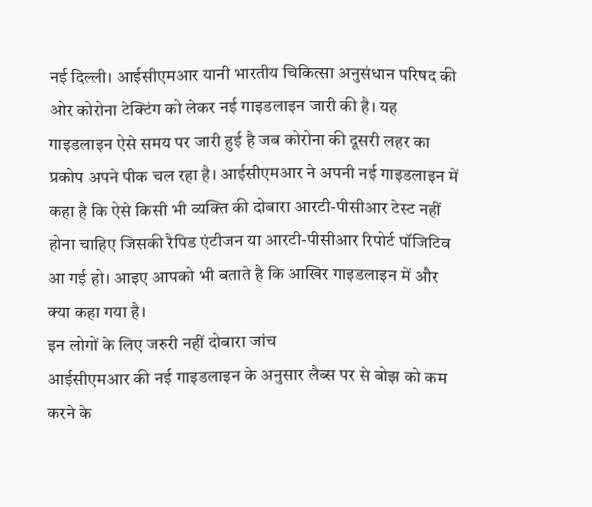नई दिल्ली। आईसीएमआर यानी भारतीय चिकित्सा अनुसंधान परिषद की ओर कोरोना टेक्टिंग को लेकर नई गाइडलाइन जारी की है। यह गाइडलाइन ऐसे समय पर जारी हुई है जब कोरोना की दूसरी लहर का प्रकोप अपने पीक चल रहा है। आईसीएमआर ने अपनी नई गाइडलाइन में कहा है कि ऐसे किसी भी व्यक्ति की दोबारा आरटी-पीसीआर टेस्ट नहीं होना चाहिए जिसकी रैपिड एंटीजन या आरटी-पीसीआर रिपोर्ट पॉजिटिव आ गई हो। आइए आपको भी बताते है कि आखिर गाइडलाइन में और क्या कहा गया है।
इन लोगों के लिए जरुरी नहीं दोबारा जांच
आईसीएमआर की नई गाइडलाइन के अनुसार लैब्स पर से बोझ को कम करने के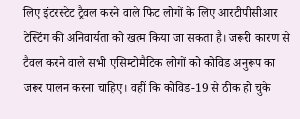लिए इंटरस्टेट ट्रैवल करने वाले फिट लोगों के लिए आरटीपीसीआर टेस्टिंग की अनिवार्यता को खत्म किया जा सकता है। जरूरी कारण से टैवल करने वाले सभी एसिम्टोमैटिक लोगों को कोविड अनुरूप का जरूर पालन करना चाहिए। वहीं कि कोविड-19 से ठीक हो चुके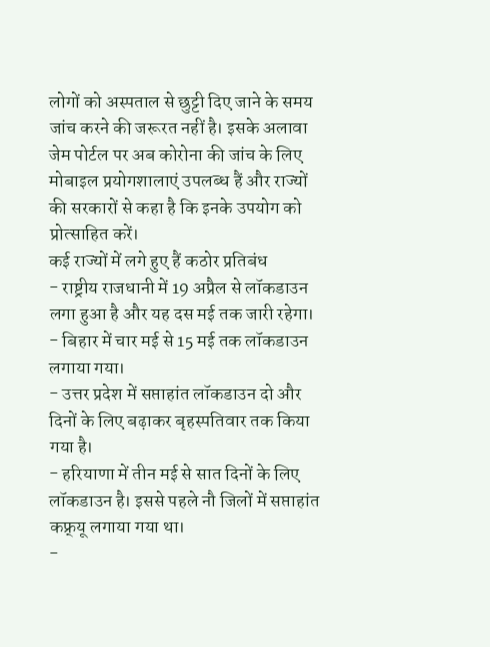लोगों को अस्पताल से छुट्टी दिए जाने के समय जांच करने की जरूरत नहीं है। इसके अलावा जेम पोर्टल पर अब कोरोना की जांच के लिए मोबाइल प्रयोगशालाएं उपलब्ध हैं और राज्यों की सरकारों से कहा है कि इनके उपयोग को प्रोत्साहित करें।
कई राज्यों में लगे हुए हैं कठोर प्रतिबंध
- राष्ट्रीय राजधानी में 19 अप्रैल से लॉकडाउन लगा हुआ है और यह दस मई तक जारी रहेगा।
- बिहार में चार मई से 15 मई तक लॉकडाउन लगाया गया।
- उत्तर प्रदेश में सप्ताहांत लॉकडाउन दो और दिनों के लिए बढ़ाकर बृहस्पतिवार तक किया गया है।
- हरियाणा में तीन मई से सात दिनों के लिए लॉकडाउन है। इससे पहले नौ जिलों में सप्ताहांत कफ्र्यू लगाया गया था।
-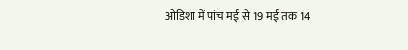ओडिशा में पांच मई से 19 मई तक 14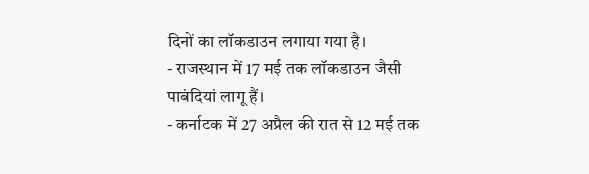दिनों का लॉकडाउन लगाया गया है।
- राजस्थान में 17 मई तक लॉकडाउन जैसी पाबंदियां लागू हैं।
- कर्नाटक में 27 अप्रैल की रात से 12 मई तक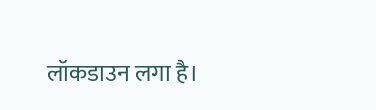लॉकडाउन लगा है।